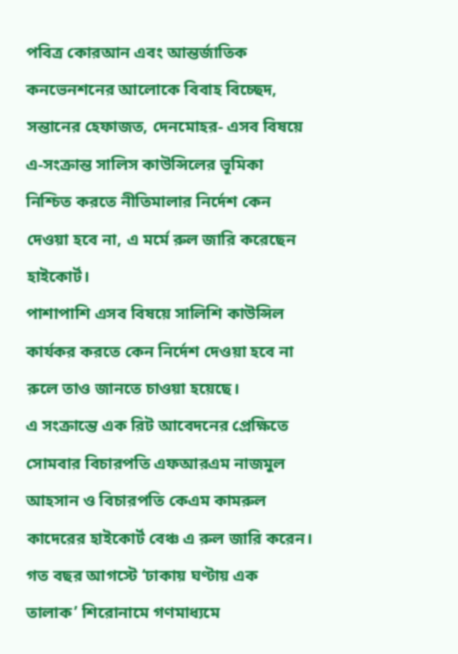পবিত্র কোরআন এবং আন্তর্জাতিক কনভেনশনের আলোকে বিবাহ বিচ্ছেদ, সন্তানের হেফাজত, দেনমোহর- এসব বিষয়ে এ-সংক্রান্ত সালিস কাউন্সিলের ভূমিকা নিশ্চিত করতে নীতিমালার নির্দেশ কেন দেওয়া হবে না, এ মর্মে রুল জারি করেছেন হাইকোর্ট।
পাশাপাশি এসব বিষয়ে সালিশি কাউন্সিল কার্যকর করতে কেন নির্দেশ দেওয়া হবে না রুলে তাও জানতে চাওয়া হয়েছে।
এ সংক্রান্তে এক রিট আবেদনের প্রেক্ষিতে সোমবার বিচারপতি এফআরএম নাজমুল আহসান ও বিচারপতি কেএম কামরুল কাদেরের হাইকোর্ট বেঞ্চ এ রুল জারি করেন।
গত বছর আগস্টে ‘ঢাকায় ঘণ্টায় এক তালাক’ শিরোনামে গণমাধ্যমে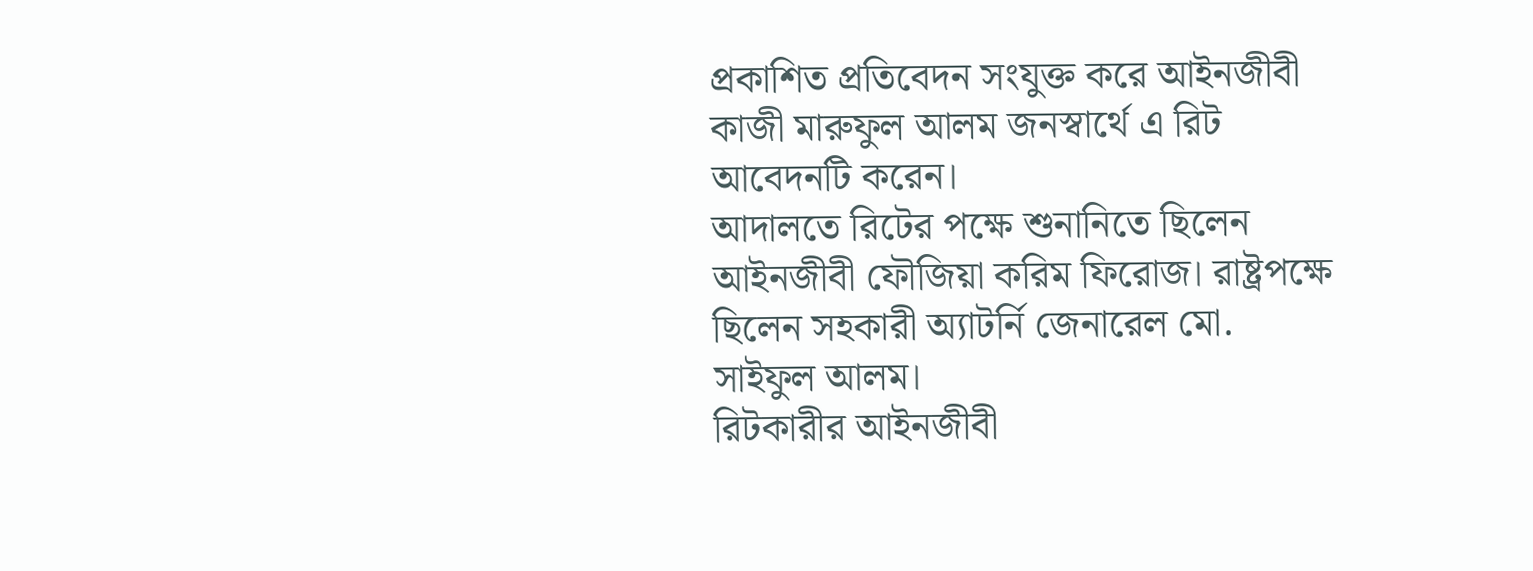প্রকাশিত প্রতিবেদন সংযুক্ত করে আইনজীবী কাজী মারুফুল আলম জনস্বার্থে এ রিট আবেদনটি করেন।
আদালতে রিটের পক্ষে শুনানিতে ছিলেন আইনজীবী ফৌজিয়া করিম ফিরোজ। রাষ্ট্রপক্ষে ছিলেন সহকারী অ্যাটর্নি জেনারেল মো. সাইফুল আলম।
রিটকারীর আইনজীবী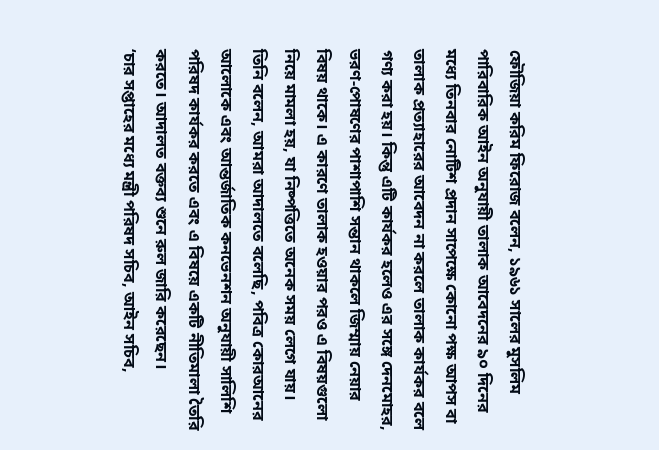ফৌজিয়া করিম ফিরোজ বলেন, ১৯৬১ সালের মুসলিম পারিবারিক আইন অনুযায়ী তালাক আবেদনের ৯০ দিনের মধ্যে তিনবার নোটিশ প্রদান সাপেক্ষে কোনো পক্ষ আপস বা তালাক প্রত্যাহারের আবেদন না করলে তালাক কার্যকর বলে গণ্য করা হয়। কিন্তু এটি কার্যকর হলেও এর সঙ্গে দেনমোহর, ভরণ-পোষণের পাশাপাশি সন্তান থাকলে জিম্মায় নেয়ার বিষয় থাকে। এ কারণে তালাক হওয়ার পরও এ বিষয়গুলো নিয়ে মামলা হয়, যা নিষ্পত্তিতে অনেক সময় লেগে যায়।
তিনি বলেন, আমরা আদালতে বলেছি, পবিত্র কোরআনের আলোকে এবং আন্তর্জাতিক কনভেনশন অনুযায়ী সালিশি পরিষদ কার্যকর করতে এবং এ বিষয়ে একটি নীতিমালা তৈরি করতে। আদালত বক্তব্য শুনে রুল জারি করেছেন।
‘চার সপ্তাহের মধ্যে মন্ত্রী পরিষদ সচিব, আইন সচিব,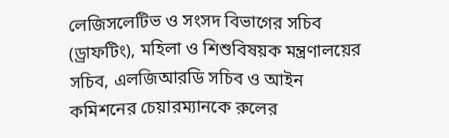লেজিসলেটিভ ও সংসদ বিভাগের সচিব (ড্রাফটিং), মহিলা ও শিশুবিষয়ক মন্ত্রণালয়ের সচিব, এলজিআরডি সচিব ও আইন কমিশনের চেয়ারম্যানকে রুলের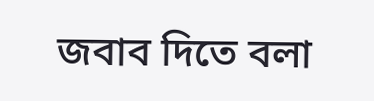জবাব দিতে বলা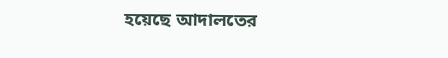হয়েছে আদালতের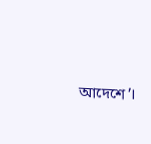আদেশে’।